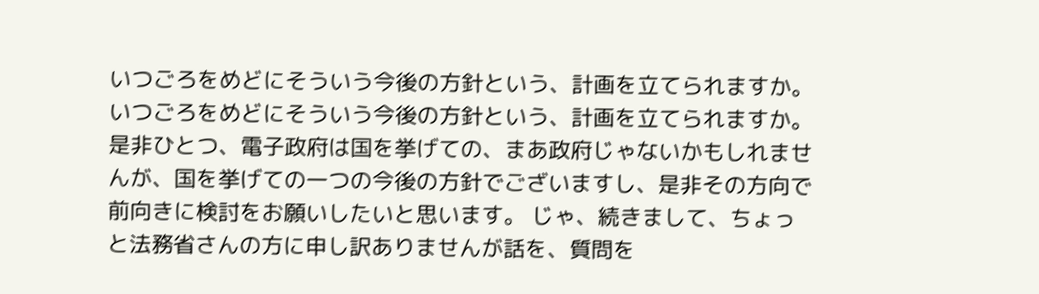いつごろをめどにそういう今後の方針という、計画を立てられますか。
いつごろをめどにそういう今後の方針という、計画を立てられますか。
是非ひとつ、電子政府は国を挙げての、まあ政府じゃないかもしれませんが、国を挙げての一つの今後の方針でございますし、是非その方向で前向きに検討をお願いしたいと思います。 じゃ、続きまして、ちょっと法務省さんの方に申し訳ありませんが話を、質問を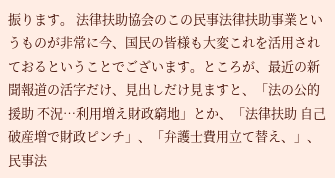振ります。 法律扶助協会のこの民事法律扶助事業というものが非常に今、国民の皆様も大変これを活用されておるということでございます。ところが、最近の新聞報道の活字だけ、見出しだけ見ますと、「法の公的援助 不況…利用増え財政窮地」とか、「法律扶助 自己破産増で財政ピンチ」、「弁護士費用立て替え、」、民事法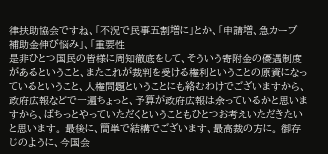律扶助協会ですね、「不況で民事五割増に」とか、「申請増、急カーブ 補助金伸び悩み」、「重要性
是非ひとつ国民の皆様に周知徹底をして、そういう寄附金の優遇制度があるということ、またこれが裁判を受ける権利ということの原資になっているということ、人権問題ということにも絡むわけでございますから、政府広報などで一遍ちょっと、予算が政府広報は余っているかと思いますから、ばちっとやっていただくということもひとつお考えいただきたいと思います。 最後に、簡単で結構でございます、最高裁の方に。 御存じのように、今国会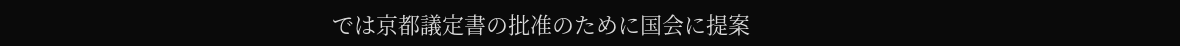では京都議定書の批准のために国会に提案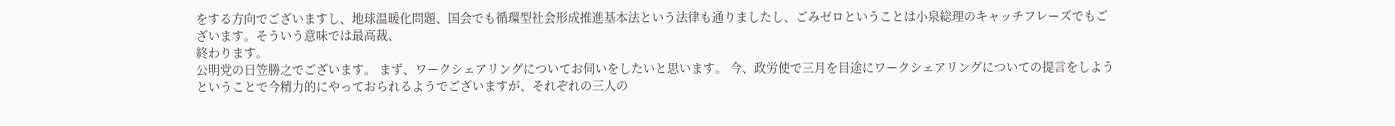をする方向でございますし、地球温暖化問題、国会でも循環型社会形成推進基本法という法律も通りましたし、ごみゼロということは小泉総理のキャッチフレーズでもございます。そういう意味では最高裁、
終わります。
公明党の日笠勝之でございます。 まず、ワークシェアリングについてお伺いをしたいと思います。 今、政労使で三月を目途にワークシェアリングについての提言をしようということで今精力的にやっておられるようでございますが、それぞれの三人の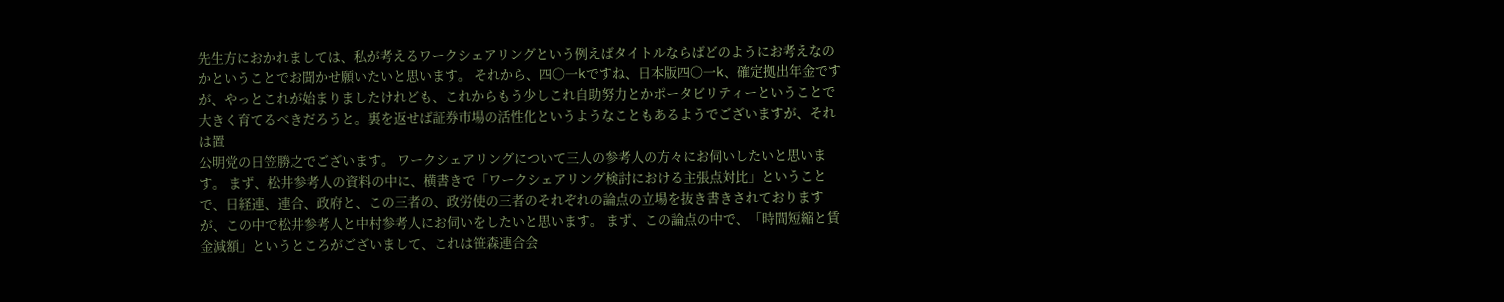先生方におかれましては、私が考えるワークシェアリングという例えばタイトルならばどのようにお考えなのかということでお聞かせ願いたいと思います。 それから、四〇一kですね、日本版四〇一k、確定拠出年金ですが、やっとこれが始まりましたけれども、これからもう少しこれ自助努力とかポータビリティーということで大きく育てるべきだろうと。裏を返せば証券市場の活性化というようなこともあるようでございますが、それは置
公明党の日笠勝之でございます。 ワークシェアリングについて三人の参考人の方々にお伺いしたいと思います。 まず、松井参考人の資料の中に、横書きで「ワークシェアリング検討における主張点対比」ということで、日経連、連合、政府と、この三者の、政労使の三者のそれぞれの論点の立場を抜き書きされておりますが、この中で松井参考人と中村参考人にお伺いをしたいと思います。 まず、この論点の中で、「時間短縮と賃金減額」というところがございまして、これは笹森連合会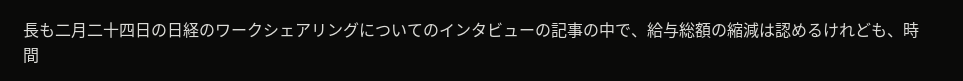長も二月二十四日の日経のワークシェアリングについてのインタビューの記事の中で、給与総額の縮減は認めるけれども、時間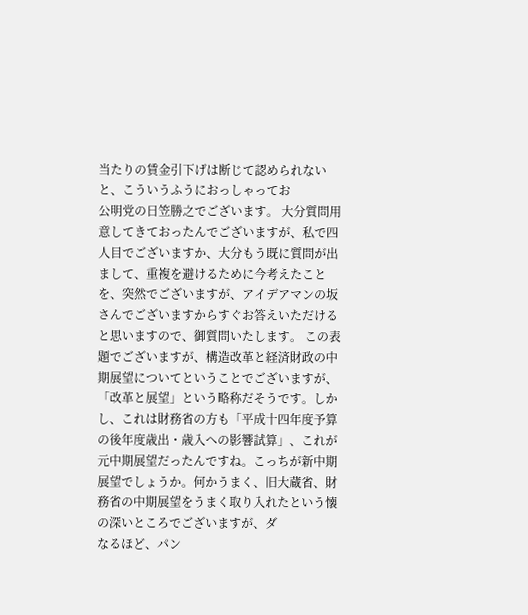当たりの賃金引下げは断じて認められないと、こういうふうにおっしゃってお
公明党の日笠勝之でございます。 大分質問用意してきておったんでございますが、私で四人目でございますか、大分もう既に質問が出まして、重複を避けるために今考えたことを、突然でございますが、アイデアマンの坂さんでございますからすぐお答えいただけると思いますので、御質問いたします。 この表題でございますが、構造改革と経済財政の中期展望についてということでございますが、「改革と展望」という略称だそうです。しかし、これは財務省の方も「平成十四年度予算の後年度歳出・歳入への影響試算」、これが元中期展望だったんですね。こっちが新中期展望でしょうか。何かうまく、旧大蔵省、財務省の中期展望をうまく取り入れたという懐の深いところでございますが、ダ
なるほど、パン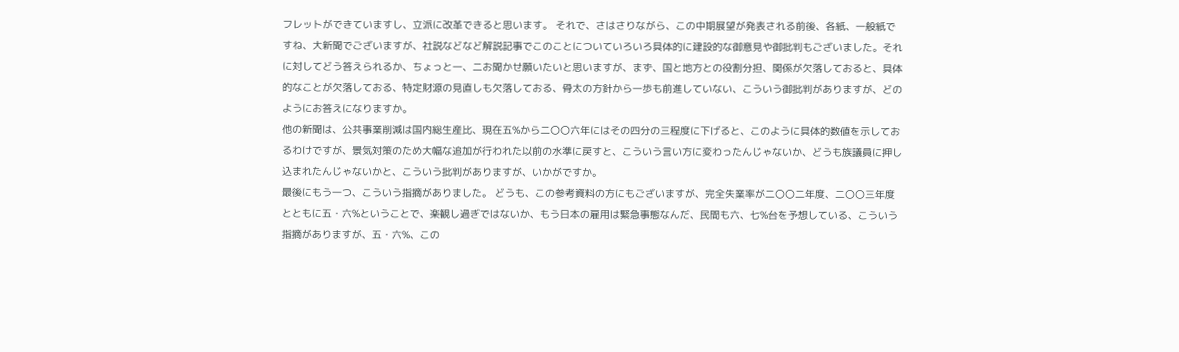フレットができていますし、立派に改革できると思います。 それで、さはさりながら、この中期展望が発表される前後、各紙、一般紙ですね、大新聞でございますが、社説などなど解説記事でこのことについていろいろ具体的に建設的な御意見や御批判もございました。それに対してどう答えられるか、ちょっと一、二お聞かせ願いたいと思いますが、まず、国と地方との役割分担、関係が欠落しておると、具体的なことが欠落しておる、特定財源の見直しも欠落しておる、骨太の方針から一歩も前進していない、こういう御批判がありますが、どのようにお答えになりますか。
他の新聞は、公共事業削減は国内総生産比、現在五%から二〇〇六年にはその四分の三程度に下げると、このように具体的数値を示しておるわけですが、景気対策のため大幅な追加が行われた以前の水準に戻すと、こういう言い方に変わったんじゃないか、どうも族議員に押し込まれたんじゃないかと、こういう批判がありますが、いかがですか。
最後にもう一つ、こういう指摘がありました。 どうも、この参考資料の方にもございますが、完全失業率が二〇〇二年度、二〇〇三年度とともに五・六%ということで、楽観し過ぎではないか、もう日本の雇用は緊急事態なんだ、民間も六、七%台を予想している、こういう指摘がありますが、五・六%、この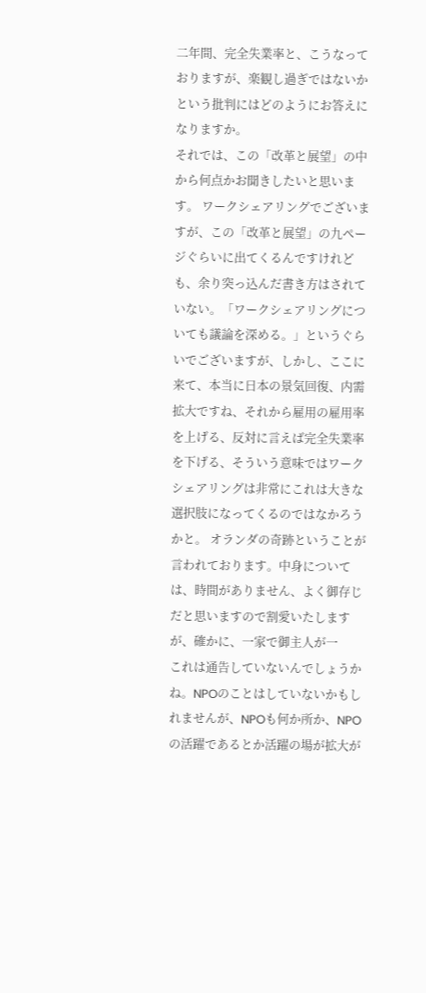二年間、完全失業率と、こうなっておりますが、楽観し過ぎではないかという批判にはどのようにお答えになりますか。
それでは、この「改革と展望」の中から何点かお聞きしたいと思います。 ワークシェアリングでございますが、この「改革と展望」の九ページぐらいに出てくるんですけれども、余り突っ込んだ書き方はされていない。「ワークシェアリングについても議論を深める。」というぐらいでございますが、しかし、ここに来て、本当に日本の景気回復、内需拡大ですね、それから雇用の雇用率を上げる、反対に言えば完全失業率を下げる、そういう意味ではワークシェアリングは非常にこれは大きな選択肢になってくるのではなかろうかと。 オランダの奇跡ということが言われております。中身については、時間がありません、よく御存じだと思いますので割愛いたしますが、確かに、一家で御主人が一
これは通告していないんでしょうかね。NPOのことはしていないかもしれませんが、NPOも何か所か、NPOの活躍であるとか活躍の場が拡大が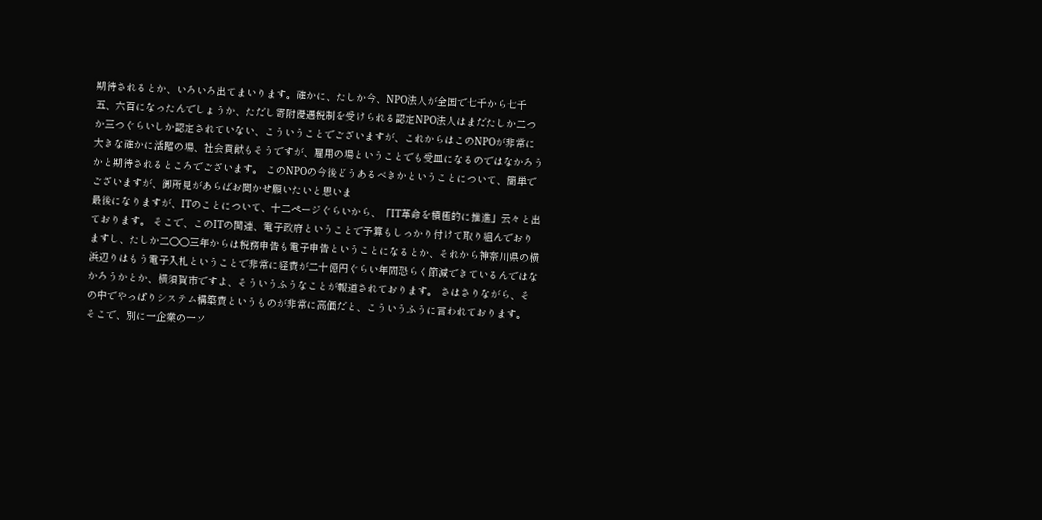期待されるとか、いろいろ出てまいります。確かに、たしか今、NPO法人が全国で七千から七千五、六百になったんでしょうか、ただし寄附優遇税制を受けられる認定NPO法人はまだたしか二つか三つぐらいしか認定されていない、こういうことでございますが、これからはこのNPOが非常に大きな確かに活躍の場、社会貢献もそうですが、雇用の場ということでも受皿になるのではなかろうかと期待されるところでございます。 このNPOの今後どうあるべきかということについて、簡単でございますが、御所見があらばお聞かせ願いたいと思いま
最後になりますが、ITのことについて、十二ページぐらいから、「IT革命を積極的に推進」云々と出ております。 そこで、このITの関連、電子政府ということで予算もしっかり付けて取り組んでおりますし、たしか二〇〇三年からは税務申告も電子申告ということになるとか、それから神奈川県の横浜辺りはもう電子入札ということで非常に経費が二十億円ぐらい年間恐らく節減できているんではなかろうかとか、横須賀市ですよ、そういうふうなことが報道されております。 さはさりながら、その中でやっぱりシステム構築費というものが非常に高価だと、こういうふうに言われております。 そこで、別に一企業の一ソ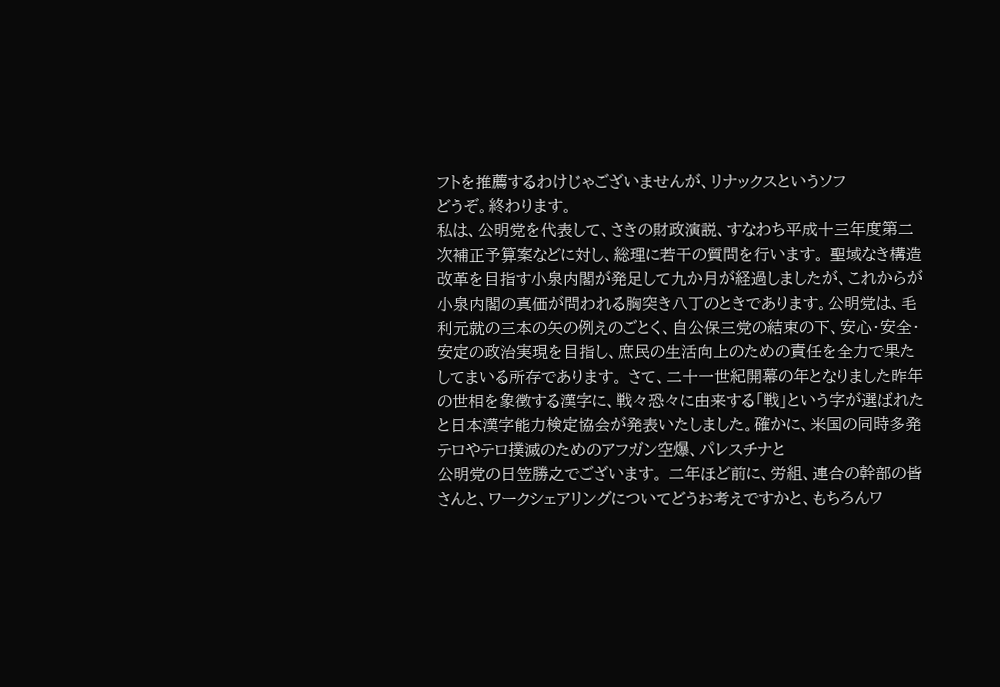フトを推薦するわけじゃございませんが、リナックスというソフ
どうぞ。終わります。
私は、公明党を代表して、さきの財政演説、すなわち平成十三年度第二次補正予算案などに対し、総理に若干の質問を行います。 聖域なき構造改革を目指す小泉内閣が発足して九か月が経過しましたが、これからが小泉内閣の真価が問われる胸突き八丁のときであります。公明党は、毛利元就の三本の矢の例えのごとく、自公保三党の結束の下、安心・安全・安定の政治実現を目指し、庶民の生活向上のための責任を全力で果たしてまいる所存であります。 さて、二十一世紀開幕の年となりました昨年の世相を象徴する漢字に、戦々恐々に由来する「戦」という字が選ばれたと日本漢字能力検定協会が発表いたしました。確かに、米国の同時多発テロやテロ撲滅のためのアフガン空爆、パレスチナと
公明党の日笠勝之でございます。 二年ほど前に、労組、連合の幹部の皆さんと、ワークシェアリングについてどうお考えですかと、もちろんワ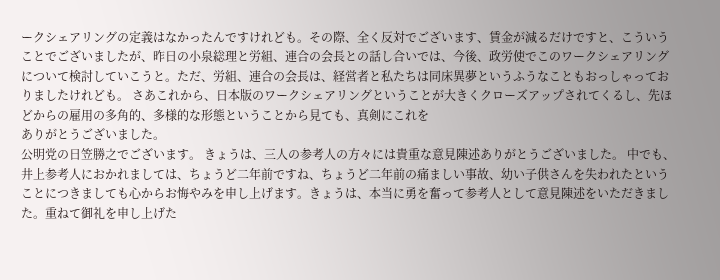ークシェアリングの定義はなかったんですけれども。その際、全く反対でございます、賃金が減るだけですと、こういうことでございましたが、昨日の小泉総理と労組、連合の会長との話し合いでは、今後、政労使でこのワークシェアリングについて検討していこうと。ただ、労組、連合の会長は、経営者と私たちは同床異夢というふうなこともおっしゃっておりましたけれども。 さあこれから、日本版のワークシェアリングということが大きくクローズアップされてくるし、先ほどからの雇用の多角的、多様的な形態ということから見ても、真剣にこれを
ありがとうございました。
公明党の日笠勝之でございます。 きょうは、三人の参考人の方々には貴重な意見陳述ありがとうございました。 中でも、井上参考人におかれましては、ちょうど二年前ですね、ちょうど二年前の痛ましい事故、幼い子供さんを失われたということにつきましても心からお悔やみを申し上げます。きょうは、本当に勇を奮って参考人として意見陳述をいただきました。重ねて御礼を申し上げた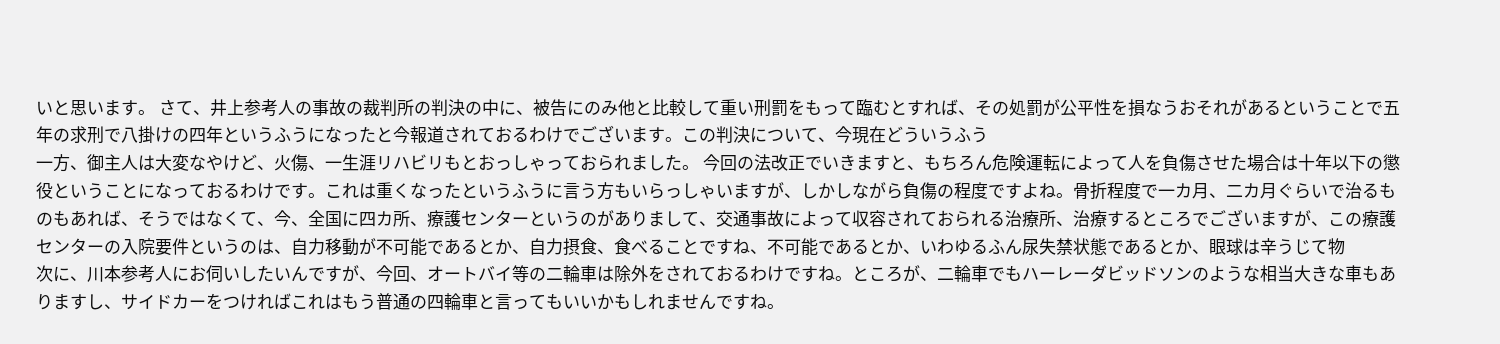いと思います。 さて、井上参考人の事故の裁判所の判決の中に、被告にのみ他と比較して重い刑罰をもって臨むとすれば、その処罰が公平性を損なうおそれがあるということで五年の求刑で八掛けの四年というふうになったと今報道されておるわけでございます。この判決について、今現在どういうふう
一方、御主人は大変なやけど、火傷、一生涯リハビリもとおっしゃっておられました。 今回の法改正でいきますと、もちろん危険運転によって人を負傷させた場合は十年以下の懲役ということになっておるわけです。これは重くなったというふうに言う方もいらっしゃいますが、しかしながら負傷の程度ですよね。骨折程度で一カ月、二カ月ぐらいで治るものもあれば、そうではなくて、今、全国に四カ所、療護センターというのがありまして、交通事故によって収容されておられる治療所、治療するところでございますが、この療護センターの入院要件というのは、自力移動が不可能であるとか、自力摂食、食べることですね、不可能であるとか、いわゆるふん尿失禁状態であるとか、眼球は辛うじて物
次に、川本参考人にお伺いしたいんですが、今回、オートバイ等の二輪車は除外をされておるわけですね。ところが、二輪車でもハーレーダビッドソンのような相当大きな車もありますし、サイドカーをつければこれはもう普通の四輪車と言ってもいいかもしれませんですね。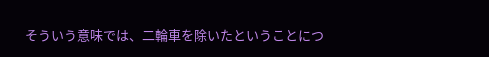そういう意味では、二輪車を除いたということにつ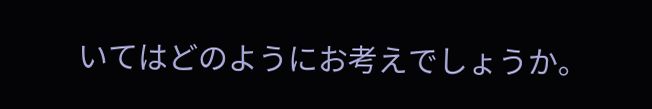いてはどのようにお考えでしょうか。